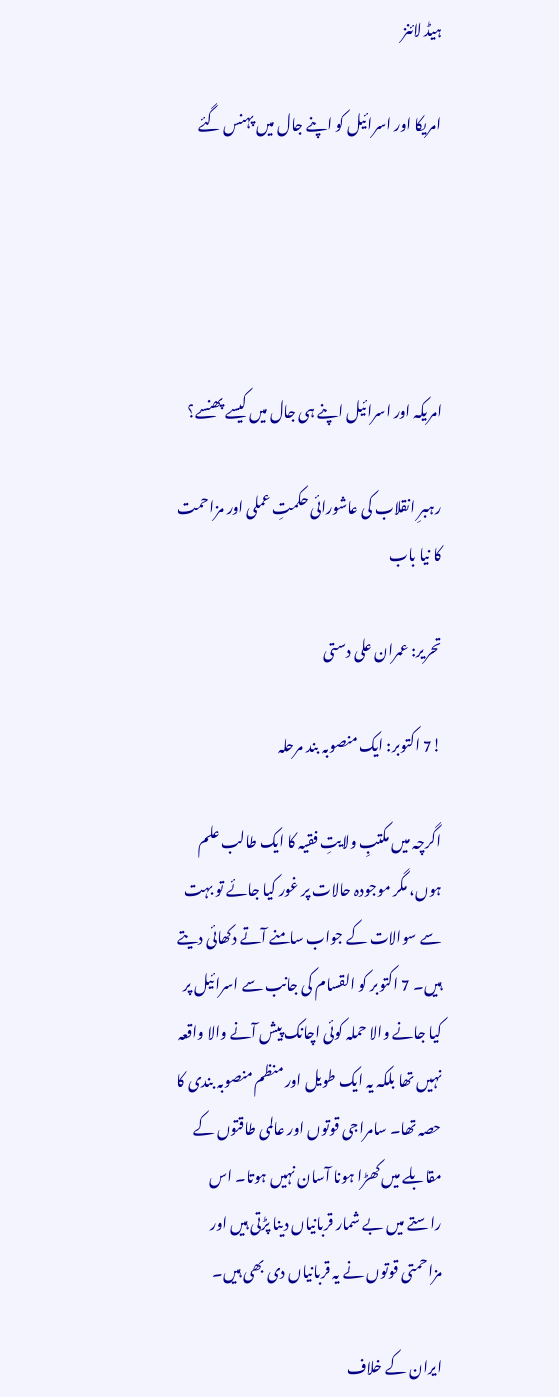ہیڈ لائنز

امریکا اور اسرائیل کو اپنے جال میں پہنس گئے





امریکہ اور اسرائیل اپنے ہی جال میں کیسے پھنسے؟

رہبرِ انقلاب کی عاشورائی حکمتِ عملی اور مزاحمت کا نیا باب

تحریر: عمران علی دستی

!7 اکتوبر: ایک منصوبہ بند مرحلہ

اگرچہ میں مکتبِ ولایتِ فقیہ کا ایک طالب علم ہوں، مگر موجودہ حالات پر غور کیا جائے تو بہت سے سوالات کے جواب سامنے آتے دکھائی دیتے ہیں۔ 7 اکتوبر کو القسام کی جانب سے اسرائیل پر کیا جانے والا حملہ کوئی اچانک پیش آنے والا واقعہ نہیں تھا بلکہ یہ ایک طویل اور منظم منصوبہ بندی کا حصہ تھا۔ سامراجی قوتوں اور عالمی طاقتوں کے مقابلے میں کھڑا ہونا آسان نہیں ہوتا۔ اس راستے میں بے شمار قربانیاں دینا پڑتی ہیں اور مزاحمتی قوتوں نے یہ قربانیاں دی بھی ہیں۔

ایران کے خلاف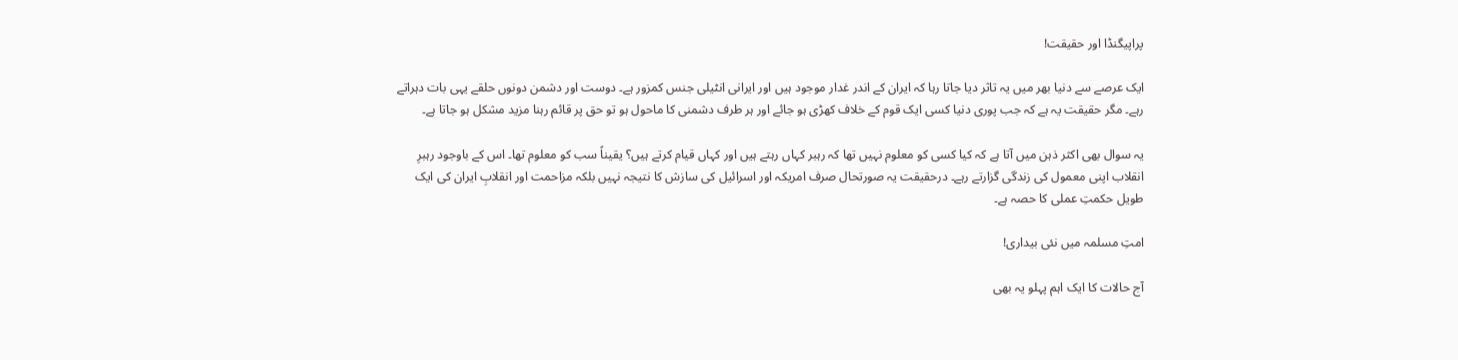پراپیگنڈا اور حقیقت!

ایک عرصے سے دنیا بھر میں یہ تاثر دیا جاتا رہا کہ ایران کے اندر غدار موجود ہیں اور ایرانی انٹیلی جنس کمزور ہے۔ دوست اور دشمن دونوں حلقے یہی بات دہراتے رہے۔ مگر حقیقت یہ ہے کہ جب پوری دنیا کسی ایک قوم کے خلاف کھڑی ہو جائے اور ہر طرف دشمنی کا ماحول ہو تو حق پر قائم رہنا مزید مشکل ہو جاتا ہے۔

یہ سوال بھی اکثر ذہن میں آتا ہے کہ کیا کسی کو معلوم نہیں تھا کہ رہبر کہاں رہتے ہیں اور کہاں قیام کرتے ہیں؟ یقیناً سب کو معلوم تھا۔ اس کے باوجود رہبرِ انقلاب اپنی معمول کی زندگی گزارتے رہے۔ درحقیقت یہ صورتحال صرف امریکہ اور اسرائیل کی سازش کا نتیجہ نہیں بلکہ مزاحمت اور انقلابِ ایران کی ایک طویل حکمتِ عملی کا حصہ ہے۔

امتِ مسلمہ میں نئی بیداری!

آج حالات کا ایک اہم پہلو یہ بھی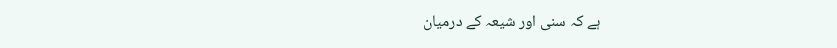ہے کہ سنی اور شیعہ کے درمیان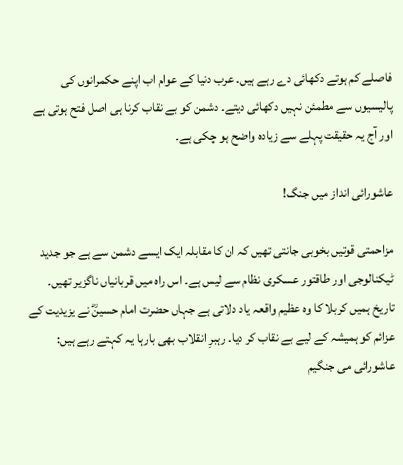فاصلے کم ہوتے دکھائی دے رہے ہیں۔ عرب دنیا کے عوام اب اپنے حکمرانوں کی پالیسیوں سے مطمئن نہیں دکھائی دیتے۔ دشمن کو بے نقاب کرنا ہی اصل فتح ہوتی ہے اور آج یہ حقیقت پہلے سے زیادہ واضح ہو چکی ہے۔

عاشورائی انداز میں جنگ!

مزاحمتی قوتیں بخوبی جانتی تھیں کہ ان کا مقابلہ ایک ایسے دشمن سے ہے جو جدید ٹیکنالوجی اور طاقتور عسکری نظام سے لیس ہے۔ اس راہ میں قربانیاں ناگزیر تھیں۔ تاریخ ہمیں کربلا کا وہ عظیم واقعہ یاد دلاتی ہے جہاں حضرت امام حسینؓ نے یزیدیت کے عزائم کو ہمیشہ کے لیے بے نقاب کر دیا۔ رہبرِ انقلاب بھی بارہا یہ کہتے رہے ہیں:
عاشورائی می جنگیم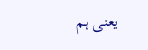یعنی ہم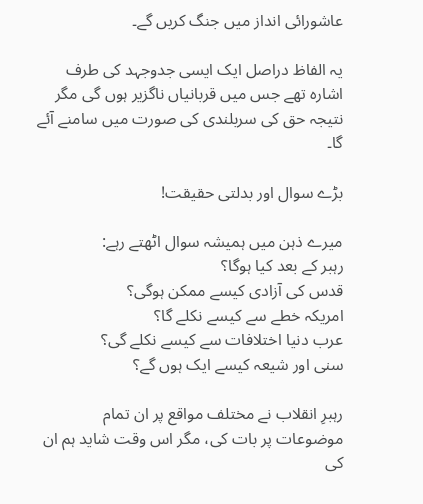عاشورائی انداز میں جنگ کریں گے۔

یہ الفاظ دراصل ایک ایسی جدوجہد کی طرف اشارہ تھے جس میں قربانیاں ناگزیر ہوں گی مگر نتیجہ حق کی سربلندی کی صورت میں سامنے آئے گا۔

بڑے سوال اور بدلتی حقیقت!

میرے ذہن میں ہمیشہ سوال اٹھتے رہے:
رہبر کے بعد کیا ہوگا؟
قدس کی آزادی کیسے ممکن ہوگی؟
امریکہ خطے سے کیسے نکلے گا؟
عرب دنیا اختلافات سے کیسے نکلے گی؟
سنی اور شیعہ کیسے ایک ہوں گے؟

رہبرِ انقلاب نے مختلف مواقع پر ان تمام موضوعات پر بات کی، مگر اس وقت شاید ہم ان کی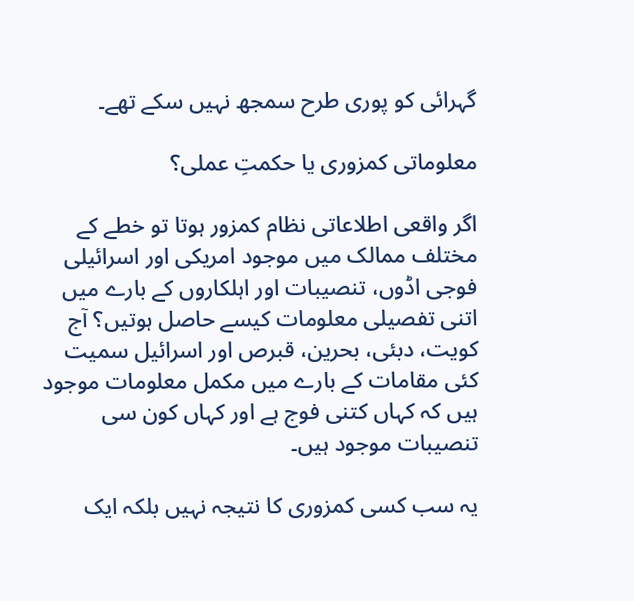گہرائی کو پوری طرح سمجھ نہیں سکے تھے۔

معلوماتی کمزوری یا حکمتِ عملی؟

اگر واقعی اطلاعاتی نظام کمزور ہوتا تو خطے کے مختلف ممالک میں موجود امریکی اور اسرائیلی فوجی اڈوں، تنصیبات اور اہلکاروں کے بارے میں اتنی تفصیلی معلومات کیسے حاصل ہوتیں؟ آج کویت، دبئی، بحرین، قبرص اور اسرائیل سمیت کئی مقامات کے بارے میں مکمل معلومات موجود ہیں کہ کہاں کتنی فوج ہے اور کہاں کون سی تنصیبات موجود ہیں۔

یہ سب کسی کمزوری کا نتیجہ نہیں بلکہ ایک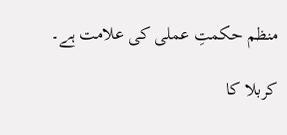منظم حکمتِ عملی کی علامت ہے۔

کربلا کا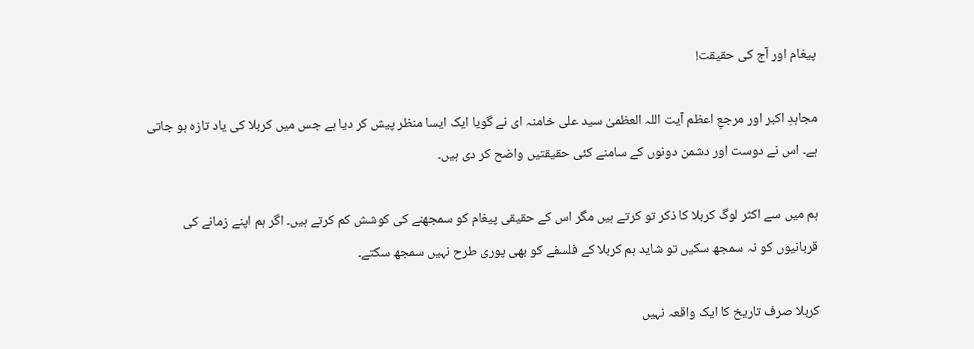پیغام اور آج کی حقیقت!

مجاہدِ اکبر اور مرجعِ اعظم آیت اللہ العظمیٰ سید علی خامنہ ای نے گویا ایک ایسا منظر پیش کر دیا ہے جس میں کربلا کی یاد تازہ ہو جاتی ہے۔ اس نے دوست اور دشمن دونوں کے سامنے کئی حقیقتیں واضح کر دی ہیں۔

ہم میں سے اکثر لوگ کربلا کا ذکر تو کرتے ہیں مگر اس کے حقیقی پیغام کو سمجھنے کی کوشش کم کرتے ہیں۔ اگر ہم اپنے زمانے کی قربانیوں کو نہ سمجھ سکیں تو شاید ہم کربلا کے فلسفے کو بھی پوری طرح نہیں سمجھ سکتے۔

کربلا صرف تاریخ کا ایک واقعہ نہیں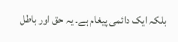بلکہ ایک دائمی پیغام ہے۔ یہ حق اور باطل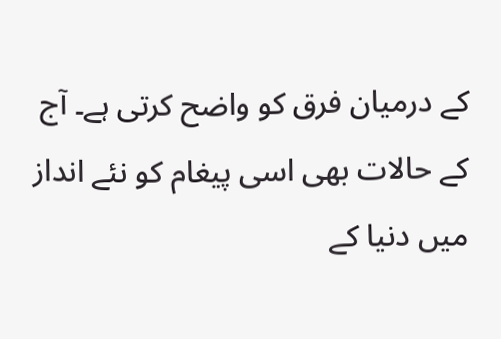کے درمیان فرق کو واضح کرتی ہے۔ آج کے حالات بھی اسی پیغام کو نئے انداز میں دنیا کے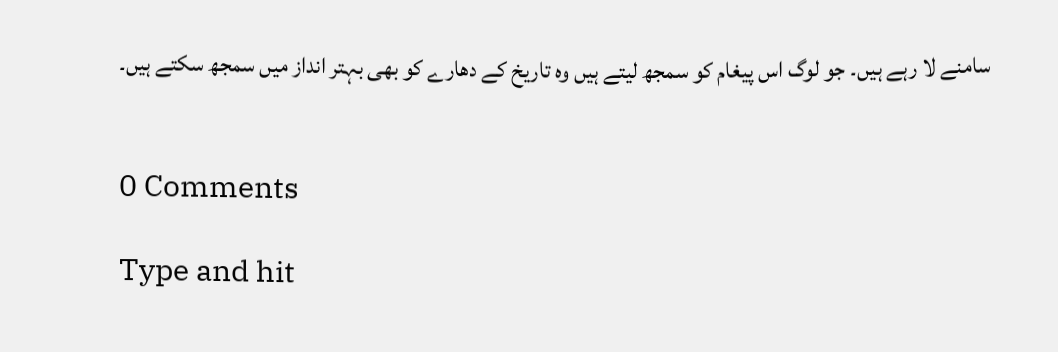سامنے لا رہے ہیں۔ جو لوگ اس پیغام کو سمجھ لیتے ہیں وہ تاریخ کے دھارے کو بھی بہتر انداز میں سمجھ سکتے ہیں۔


0 Comments

Type and hit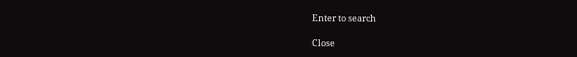Enter to search

Close